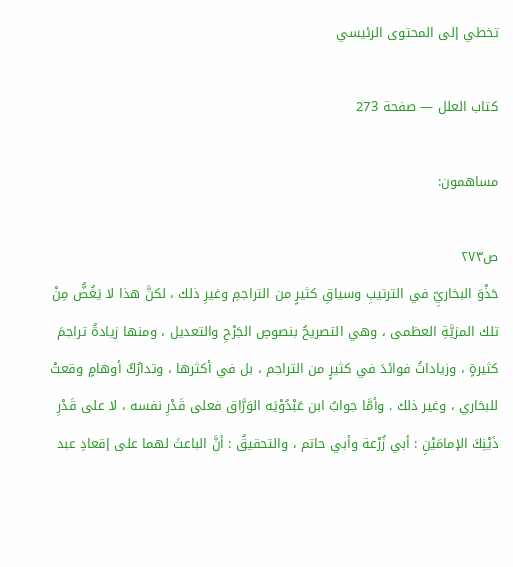تخطي إلى المحتوى الرئيسي

كتاب العلل — صفحة 273

مساهمون:

ص٢٧٣
حَذْوَ البخاريِّ في الترتيبِ وسياقِ كثيرٍ من التراجمِ وغيرِ ذلك ، لكنَّ هذا لا يَغُضُّ مِنْ تلك المزيَّةِ العظمى ، وهي التصريحُ بنصوصِ الجَرْحِ والتعديل ، ومنها زيادةُ تراجمَ كثيرةٍ ، وزياداتُ فوائدَ في كثيرٍ من التراجم ، بل في أكثرها ، وتدارُكُ أوهامٍ وقعتْ للبخاري ، وغير ذلك . وأمَّا جوابُ ابن عَبْدُوْيَه الوَرَّاق فعلى قَدْرِ نفسه ، لا على قَدْرِ ذَيْنِكَ الإمامَيْنِ : أبي زُرْعة وأبي حاتم ، والتحقيقُ : أنَّ الباعثَ لهما على إقعادِ عبد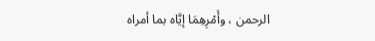الرحمن ، وأَمْرِهِمَا إيَّاه بما أمراه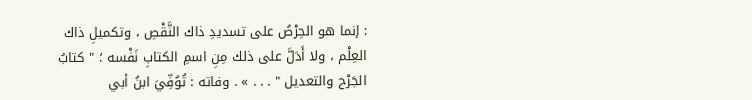: إنما هو الحِرْصُ على تسديدِ ذاك النَّقْصِ ، وتكميلِ ذاك العِلْم ، ولا أَدَلَّ على ذلك مِنِ اسمِ الكتابِ نَفْسه ؛ " كتابُ الجَرْح والتعديل " . . . » . وفاته : تُوُفِّيَ ابنُ أبي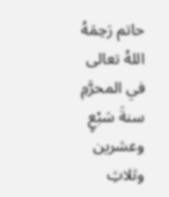حاتم رَحِمَهُ اللهُ تعالى في المحرَّمِ سنةَ سَبْعٍ وعشرين وثلاثِ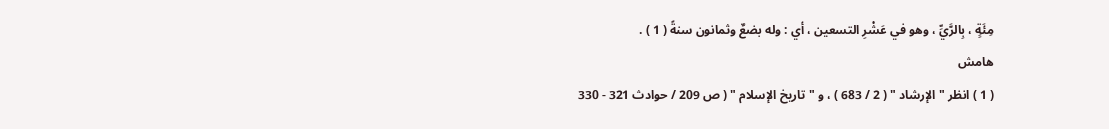مِئَةٍ ، بِالرَّيِّ ، وهو في عَشْرِ التسعين ، أي : وله بضعٌ وثمانون سنةً ( 1 ) .
هامش
( 1 ) انظر " الإرشاد " ( 2 / 683 ) ، و " تاريخ الإسلام " ( ص 209 / حوادث 321 - 330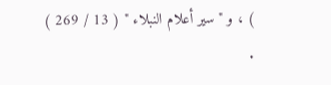) ، و " سير أعلام النبلاء " ( 13 / 269 ) .